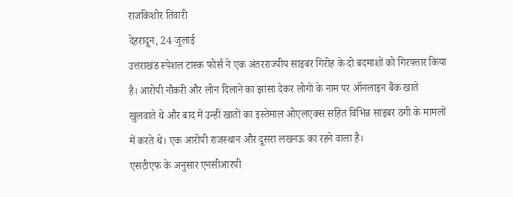राजकिशोर तिवारी
देहरादून, 24 जुलाई
उत्तराखंड स्पेशल टास्क फोर्स ने एक अंतरराज्यीय साइबर गिरोह के दो बदमाशों को गिरफ्तार किया है। आरोपी नौकरी और लोन दिलाने का झांसा देकर लोगों के नाम पर ऑनलाइन बैंक खाते खुलवाते थे और बाद में उन्हीं खातों का इस्तेमाल ओएलएक्स सहित विभिन्न साइबर ठगी के मामलों में करते थे। एक आरोपी राजस्थान और दूसरा लखनऊ का रहने वाला है।
एसटीएफ के अनुसार एनसीआरपी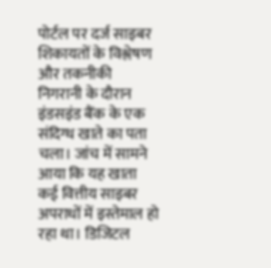पोर्टल पर दर्ज साइबर शिकायतों के विश्लेषण और तकनीकी निगरानी के दौरान इंडसइंड बैंक के एक संदिग्ध खाते का पता चला। जांच में सामने आया कि यह खाता कई वित्तीय साइबर अपराधों में इस्तेमाल हो रहा था। डिजिटल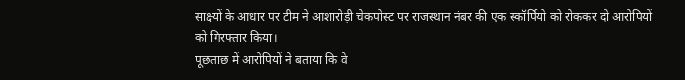साक्ष्यों के आधार पर टीम ने आशारोड़ी चेकपोस्ट पर राजस्थान नंबर की एक स्कॉर्पियो को रोककर दो आरोपियों को गिरफ्तार किया।
पूछताछ में आरोपियों ने बताया कि वे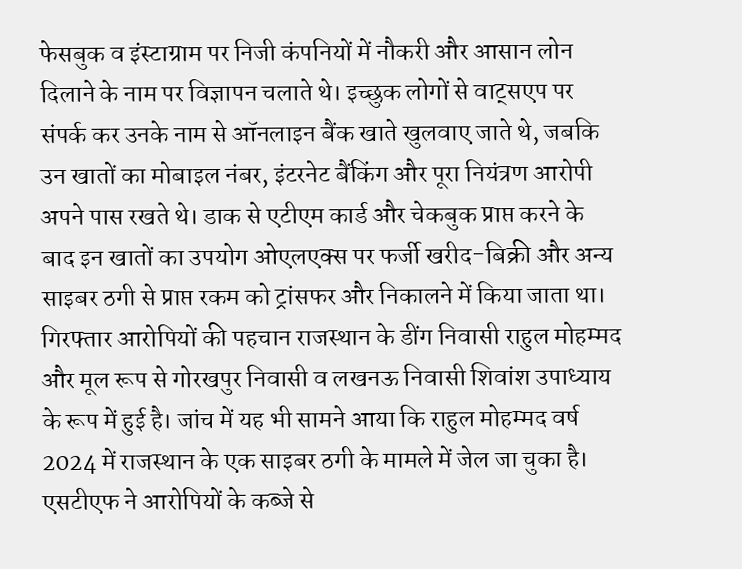फेसबुक व इंस्टाग्राम पर निजी कंपनियों में नौकरी और आसान लोन दिलाने के नाम पर विज्ञापन चलाते थे। इच्छुक लोगों से वाट्सएप पर संपर्क कर उनके नाम से ऑनलाइन बैंक खाते खुलवाए जाते थे, जबकि उन खातों का मोबाइल नंबर, इंटरनेट बैंकिंग और पूरा नियंत्रण आरोपी अपने पास रखते थे। डाक से एटीएम कार्ड और चेकबुक प्राप्त करने के बाद इन खातों का उपयोग ओएलएक्स पर फर्जी खरीद-बिक्री और अन्य साइबर ठगी से प्राप्त रकम को ट्रांसफर और निकालने में किया जाता था।
गिरफ्तार आरोपियों की पहचान राजस्थान के डींग निवासी राहुल मोहम्मद और मूल रूप से गोरखपुर निवासी व लखनऊ निवासी शिवांश उपाध्याय के रूप में हुई है। जांच में यह भी सामने आया कि राहुल मोहम्मद वर्ष 2024 में राजस्थान के एक साइबर ठगी के मामले में जेल जा चुका है। एसटीएफ ने आरोपियों के कब्जे से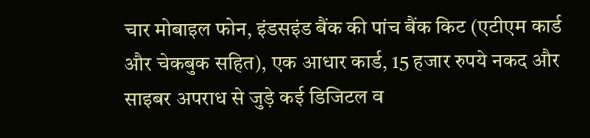चार मोबाइल फोन, इंडसइंड बैंक की पांच बैंक किट (एटीएम कार्ड और चेकबुक सहित), एक आधार कार्ड, 15 हजार रुपये नकद और साइबर अपराध से जुड़े कई डिजिटल व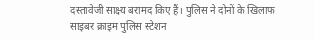दस्तावेजी साक्ष्य बरामद किए हैं। पुलिस ने दोनों के खिलाफ साइबर क्राइम पुलिस स्टेशन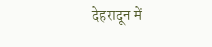देहरादून में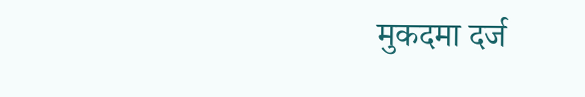मुकदमा दर्ज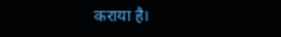कराया है।